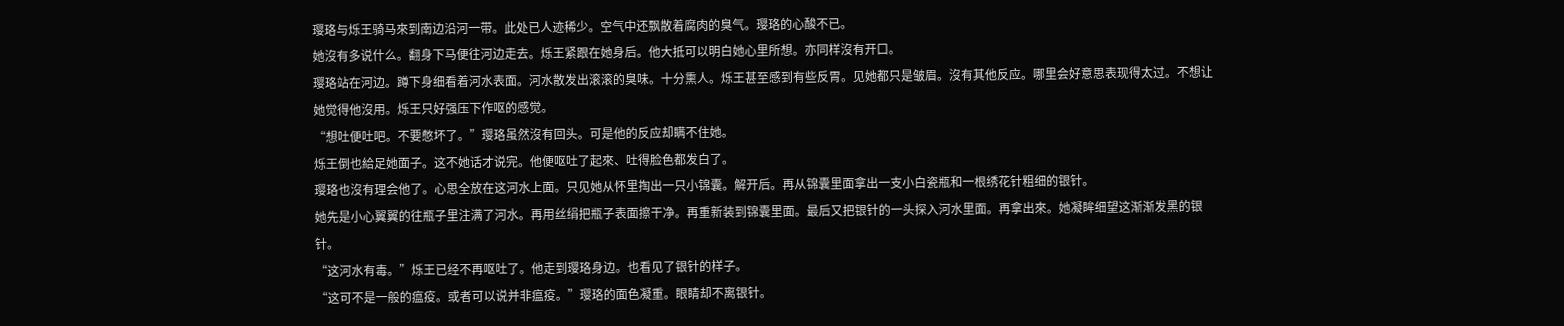璎珞与烁王骑马來到南边沿河一带。此处已人迹稀少。空气中还飘散着腐肉的臭气。璎珞的心酸不已。
她沒有多说什么。翻身下马便往河边走去。烁王紧跟在她身后。他大抵可以明白她心里所想。亦同样沒有开口。
璎珞站在河边。蹲下身细看着河水表面。河水散发出滚滚的臭味。十分熏人。烁王甚至感到有些反胃。见她都只是皱眉。沒有其他反应。哪里会好意思表现得太过。不想让她觉得他沒用。烁王只好强压下作呕的感觉。
“想吐便吐吧。不要憋坏了。”璎珞虽然沒有回头。可是他的反应却瞒不住她。
烁王倒也給足她面子。这不她话才说完。他便呕吐了起來、吐得脸色都发白了。
璎珞也沒有理会他了。心思全放在这河水上面。只见她从怀里掏出一只小锦囊。解开后。再从锦囊里面拿出一支小白瓷瓶和一根绣花针粗细的银针。
她先是小心翼翼的往瓶子里注满了河水。再用丝绢把瓶子表面擦干净。再重新装到锦囊里面。最后又把银针的一头探入河水里面。再拿出來。她凝眸细望这渐渐发黑的银针。
“这河水有毒。”烁王已经不再呕吐了。他走到璎珞身边。也看见了银针的样子。
“这可不是一般的瘟疫。或者可以说并非瘟疫。”璎珞的面色凝重。眼睛却不离银针。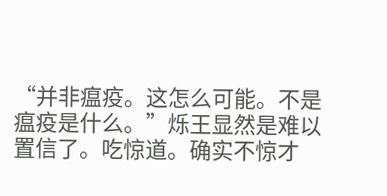“并非瘟疫。这怎么可能。不是瘟疫是什么。”烁王显然是难以置信了。吃惊道。确实不惊才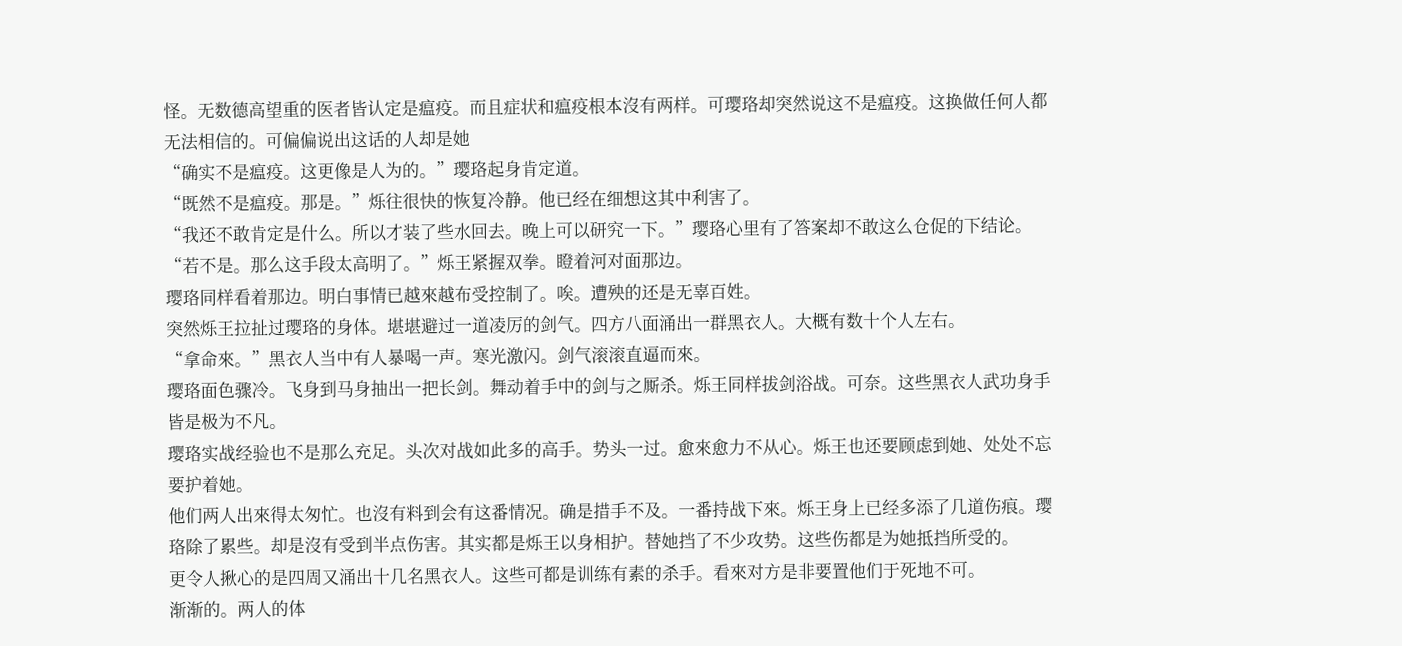怪。无数德高望重的医者皆认定是瘟疫。而且症状和瘟疫根本沒有两样。可璎珞却突然说这不是瘟疫。这换做任何人都无法相信的。可偏偏说出这话的人却是她
“确实不是瘟疫。这更像是人为的。”璎珞起身肯定道。
“既然不是瘟疫。那是。”烁往很快的恢复冷静。他已经在细想这其中利害了。
“我还不敢肯定是什么。所以才装了些水回去。晚上可以研究一下。”璎珞心里有了答案却不敢这么仓促的下结论。
“若不是。那么这手段太高明了。”烁王紧握双拳。瞪着河对面那边。
璎珞同样看着那边。明白事情已越來越布受控制了。唉。遭殃的还是无辜百姓。
突然烁王拉扯过璎珞的身体。堪堪避过一道凌厉的剑气。四方八面涌出一群黑衣人。大概有数十个人左右。
“拿命來。”黑衣人当中有人暴喝一声。寒光激闪。剑气滚滚直逼而來。
璎珞面色骤冷。飞身到马身抽出一把长剑。舞动着手中的剑与之厮杀。烁王同样拔剑浴战。可奈。这些黑衣人武功身手皆是极为不凡。
璎珞实战经验也不是那么充足。头次对战如此多的高手。势头一过。愈來愈力不从心。烁王也还要顾虑到她、处处不忘要护着她。
他们两人出來得太匆忙。也沒有料到会有这番情况。确是措手不及。一番持战下來。烁王身上已经多添了几道伤痕。璎珞除了累些。却是沒有受到半点伤害。其实都是烁王以身相护。替她挡了不少攻势。这些伤都是为她抵挡所受的。
更令人揪心的是四周又涌出十几名黑衣人。这些可都是训练有素的杀手。看來对方是非要置他们于死地不可。
渐渐的。两人的体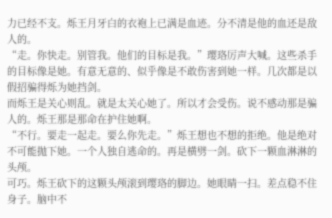力已经不支。烁王月牙白的衣袍上已满是血迹。分不清是他的血还是敌人的。
“走。你快走。别管我。他们的目标是我。”璎珞厉声大喊。这些杀手的目标像是她。有意无意的、似乎像是不敢伤害到她一样。几次都是以假招骗得烁为她挡剑。
而烁王是关心则乱。就是太关心她了。所以才会受伤。说不感动那是骗人的。烁王那是那命在护住她啊。
“不行。要走一起走。要么你先走。”烁王想也不想的拒绝。他是绝对不可能抛下她。一个人独自逃命的。再是横劈一剑。砍下一颗血淋淋的头颅。
可巧。烁王砍下的这颗头颅滚到璎珞的脚边。她眼睛一扫。差点稳不住身子。脑中不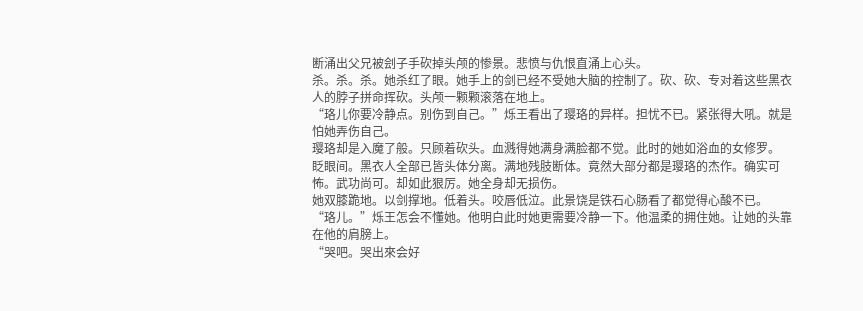断涌出父兄被刽子手砍掉头颅的惨景。悲愤与仇恨直涌上心头。
杀。杀。杀。她杀红了眼。她手上的剑已经不受她大脑的控制了。砍、砍、专对着这些黑衣人的脖子拼命挥砍。头颅一颗颗滚落在地上。
“珞儿你要冷静点。别伤到自己。”烁王看出了璎珞的异样。担忧不已。紧张得大吼。就是怕她弄伤自己。
璎珞却是入魔了般。只顾着砍头。血溅得她满身满脸都不觉。此时的她如浴血的女修罗。
眨眼间。黑衣人全部已皆头体分离。满地残肢断体。竟然大部分都是璎珞的杰作。确实可怖。武功尚可。却如此狠厉。她全身却无损伤。
她双膝跪地。以剑撑地。低着头。咬唇低泣。此景饶是铁石心肠看了都觉得心酸不已。
“珞儿。”烁王怎会不懂她。他明白此时她更需要冷静一下。他温柔的拥住她。让她的头靠在他的肩膀上。
“哭吧。哭出來会好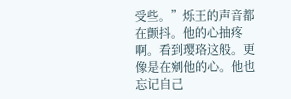受些。”烁王的声音都在颤抖。他的心抽疼啊。看到璎珞这般。更像是在剜他的心。他也忘记自己